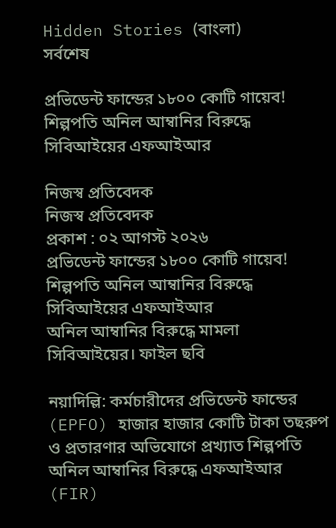Hidden Stories (বাংলা)
সর্বশেষ

প্রভিডেন্ট ফান্ডের ১৮০০ কোটি গায়েব! শিল্পপতি অনিল আম্বানির বিরুদ্ধে সিবিআইয়ের এফআইআর

নিজস্ব প্রতিবেদক
নিজস্ব প্রতিবেদক
প্রকাশ : ০২ আগস্ট ২০২৬
প্রভিডেন্ট ফান্ডের ১৮০০ কোটি গায়েব! শিল্পপতি অনিল আম্বানির বিরুদ্ধে সিবিআইয়ের এফআইআর
অনিল আম্বানির বিরুদ্ধে মামলা সিবিআইয়ের। ফাইল ছবি

নয়াদিল্লি: কর্মচারীদের প্রভিডেন্ট ফান্ডের (EPFO) হাজার হাজার কোটি টাকা তছরুপ ও প্রতারণার অভিযোগে প্রখ্যাত শিল্পপতি অনিল আম্বানির বিরুদ্ধে এফআইআর (FIR)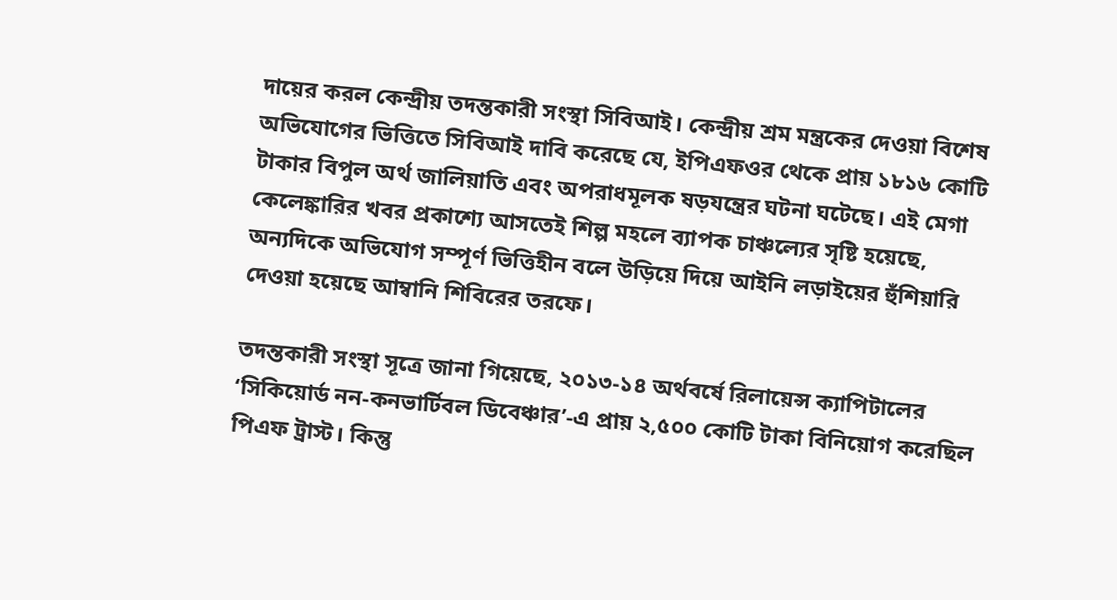দায়ের করল কেন্দ্রীয় তদন্তকারী সংস্থা সিবিআই। কেন্দ্রীয় শ্রম মন্ত্রকের দেওয়া বিশেষ অভিযোগের ভিত্তিতে সিবিআই দাবি করেছে যে, ইপিএফওর থেকে প্রায় ১৮১৬ কোটি টাকার বিপুল অর্থ জালিয়াতি এবং অপরাধমূলক ষড়যন্ত্রের ঘটনা ঘটেছে। এই মেগা কেলেঙ্কারির খবর প্রকাশ্যে আসতেই শিল্প মহলে ব্যাপক চাঞ্চল্যের সৃষ্টি হয়েছে, অন্যদিকে অভিযোগ সম্পূর্ণ ভিত্তিহীন বলে উড়িয়ে দিয়ে আইনি লড়াইয়ের হুঁশিয়ারি দেওয়া হয়েছে আম্বানি শিবিরের তরফে।

তদন্তকারী সংস্থা সূত্রে জানা গিয়েছে, ২০১৩-১৪ অর্থবর্ষে রিলায়েন্স ক্যাপিটালের ‘সিকিয়োর্ড নন-কনভার্টিবল ডিবেঞ্চার’-এ প্রায় ২,৫০০ কোটি টাকা বিনিয়োগ করেছিল পিএফ ট্রাস্ট। কিন্তু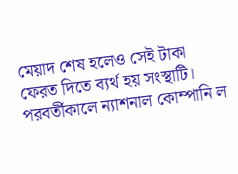মেয়াদ শেষ হলেও সেই টাকা ফেরত দিতে ব্যর্থ হয় সংস্থাটি। পরবর্তীকালে ন্যাশনাল কোম্পানি ল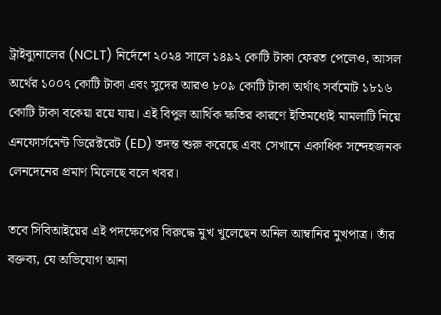ট্রাইব্যুনালের (NCLT) নির্দেশে ২০২৪ সালে ১৪৯২ কোটি টাকা ফেরত পেলেও, আসল অর্থের ১০০৭ কোটি টাকা এবং সুদের আরও ৮০৯ কোটি টাকা অর্থাৎ সর্বমোট ১৮১৬ কোটি টাকা বকেয়া রয়ে যায়। এই বিপুল আর্থিক ক্ষতির কারণে ইতিমধ্যেই মামলাটি নিয়ে এনফোর্সমেন্ট ডিরেক্টরেট (ED) তদন্ত শুরু করেছে এবং সেখানে একাধিক সন্দেহজনক লেনদেনের প্রমাণ মিলেছে বলে খবর।

তবে সিবিআইয়ের এই পদক্ষেপের বিরুদ্ধে মুখ খুলেছেন অনিল আম্বানির মুখপাত্র। তাঁর বক্তব্য, যে অভিযোগ আনা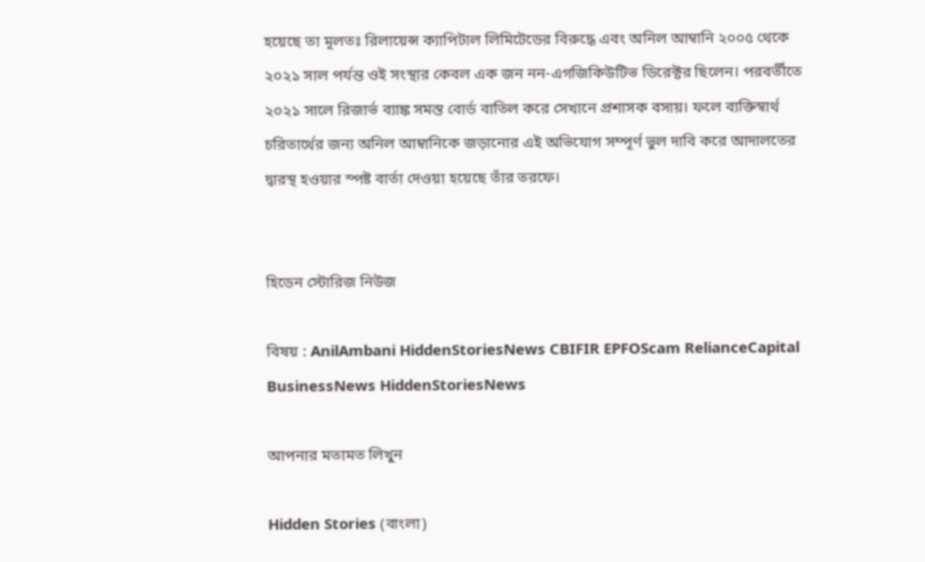হয়েছে তা মূলতঃ রিলায়েন্স ক্যাপিটাল লিমিটেডের বিরুদ্ধে এবং অনিল আম্বানি ২০০৫ থেকে ২০২১ সাল পর্যন্ত ওই সংস্থার কেবল এক জন নন-এগজিকিউটিভ ডিরেক্টর ছিলেন। পরবর্তীতে ২০২১ সালে রিজার্ভ ব্যাঙ্ক সমস্ত বোর্ড বাতিল করে সেখানে প্রশাসক বসায়। ফলে ব্যক্তিস্বার্থ চরিতার্থের জন্য অনিল আম্বানিকে জড়ানোর এই অভিযোগ সম্পূর্ণ ভুল দাবি করে আদালতের দ্বারস্থ হওয়ার স্পষ্ট বার্তা দেওয়া হয়েছে তাঁর তরফে।


হিডেন স্টোরিজ নিউজ

বিষয় : AnilAmbani HiddenStoriesNews CBIFIR EPFOScam RelianceCapital BusinessNews HiddenStoriesNews

আপনার মতামত লিখুন

Hidden Stories (বাংলা)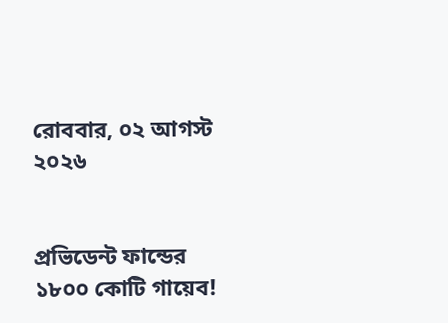রোববার, ০২ আগস্ট ২০২৬


প্রভিডেন্ট ফান্ডের ১৮০০ কোটি গায়েব!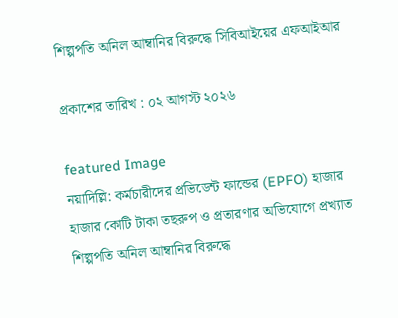শিল্পপতি অনিল আম্বানির বিরুদ্ধে সিবিআইয়ের এফআইআর

প্রকাশের তারিখ : ০২ আগস্ট ২০২৬

featured Image
নয়াদিল্লি: কর্মচারীদের প্রভিডেন্ট ফান্ডের (EPFO) হাজার হাজার কোটি টাকা তছরুপ ও প্রতারণার অভিযোগে প্রখ্যাত শিল্পপতি অনিল আম্বানির বিরুদ্ধে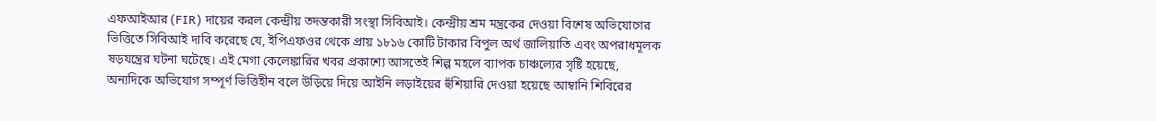এফআইআর (FIR) দায়ের করল কেন্দ্রীয় তদন্তকারী সংস্থা সিবিআই। কেন্দ্রীয় শ্রম মন্ত্রকের দেওয়া বিশেষ অভিযোগের ভিত্তিতে সিবিআই দাবি করেছে যে, ইপিএফওর থেকে প্রায় ১৮১৬ কোটি টাকার বিপুল অর্থ জালিয়াতি এবং অপরাধমূলক ষড়যন্ত্রের ঘটনা ঘটেছে। এই মেগা কেলেঙ্কারির খবর প্রকাশ্যে আসতেই শিল্প মহলে ব্যাপক চাঞ্চল্যের সৃষ্টি হয়েছে, অন্যদিকে অভিযোগ সম্পূর্ণ ভিত্তিহীন বলে উড়িয়ে দিয়ে আইনি লড়াইয়ের হুঁশিয়ারি দেওয়া হয়েছে আম্বানি শিবিরের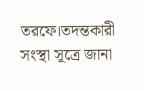তরফে।তদন্তকারী সংস্থা সূত্রে জানা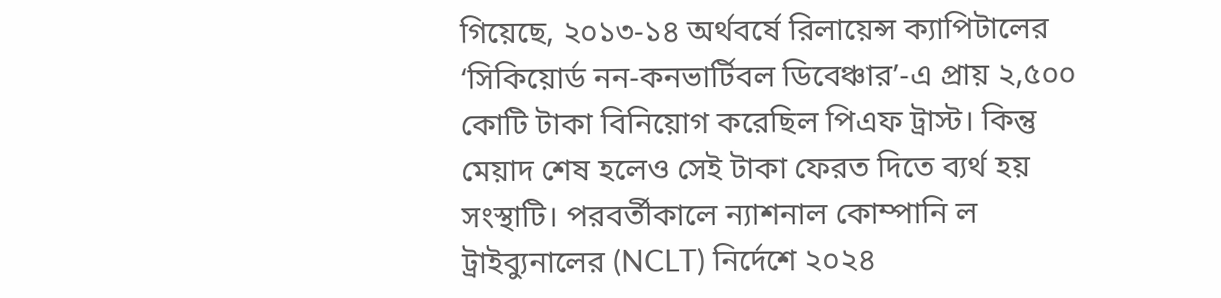গিয়েছে, ২০১৩-১৪ অর্থবর্ষে রিলায়েন্স ক্যাপিটালের ‘সিকিয়োর্ড নন-কনভার্টিবল ডিবেঞ্চার’-এ প্রায় ২,৫০০ কোটি টাকা বিনিয়োগ করেছিল পিএফ ট্রাস্ট। কিন্তু মেয়াদ শেষ হলেও সেই টাকা ফেরত দিতে ব্যর্থ হয় সংস্থাটি। পরবর্তীকালে ন্যাশনাল কোম্পানি ল ট্রাইব্যুনালের (NCLT) নির্দেশে ২০২৪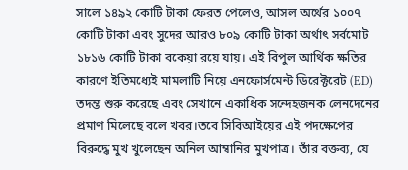সালে ১৪৯২ কোটি টাকা ফেরত পেলেও, আসল অর্থের ১০০৭ কোটি টাকা এবং সুদের আরও ৮০৯ কোটি টাকা অর্থাৎ সর্বমোট ১৮১৬ কোটি টাকা বকেয়া রয়ে যায়। এই বিপুল আর্থিক ক্ষতির কারণে ইতিমধ্যেই মামলাটি নিয়ে এনফোর্সমেন্ট ডিরেক্টরেট (ED) তদন্ত শুরু করেছে এবং সেখানে একাধিক সন্দেহজনক লেনদেনের প্রমাণ মিলেছে বলে খবর।তবে সিবিআইয়ের এই পদক্ষেপের বিরুদ্ধে মুখ খুলেছেন অনিল আম্বানির মুখপাত্র। তাঁর বক্তব্য, যে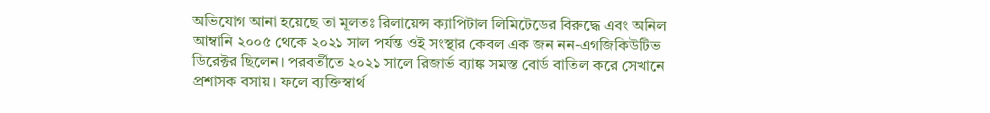অভিযোগ আনা হয়েছে তা মূলতঃ রিলায়েন্স ক্যাপিটাল লিমিটেডের বিরুদ্ধে এবং অনিল আম্বানি ২০০৫ থেকে ২০২১ সাল পর্যন্ত ওই সংস্থার কেবল এক জন নন-এগজিকিউটিভ ডিরেক্টর ছিলেন। পরবর্তীতে ২০২১ সালে রিজার্ভ ব্যাঙ্ক সমস্ত বোর্ড বাতিল করে সেখানে প্রশাসক বসায়। ফলে ব্যক্তিস্বার্থ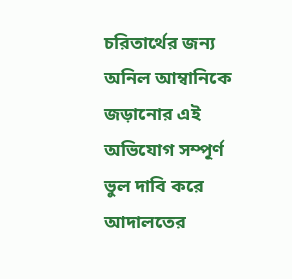চরিতার্থের জন্য অনিল আম্বানিকে জড়ানোর এই অভিযোগ সম্পূর্ণ ভুল দাবি করে আদালতের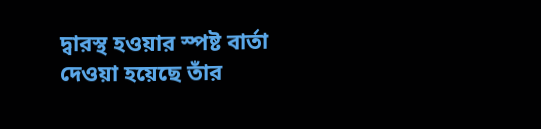দ্বারস্থ হওয়ার স্পষ্ট বার্তা দেওয়া হয়েছে তাঁর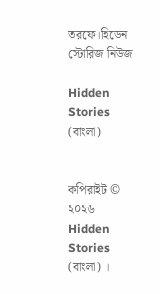তরফে।হিডেন স্টোরিজ নিউজ

Hidden Stories (বাংলা)


কপিরাইট © ২০২৬ Hidden Stories (বাংলা) ।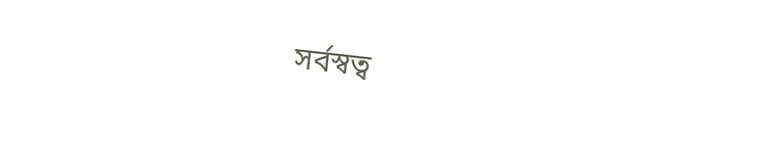সর্বস্বত্ব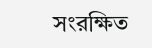সংরক্ষিত